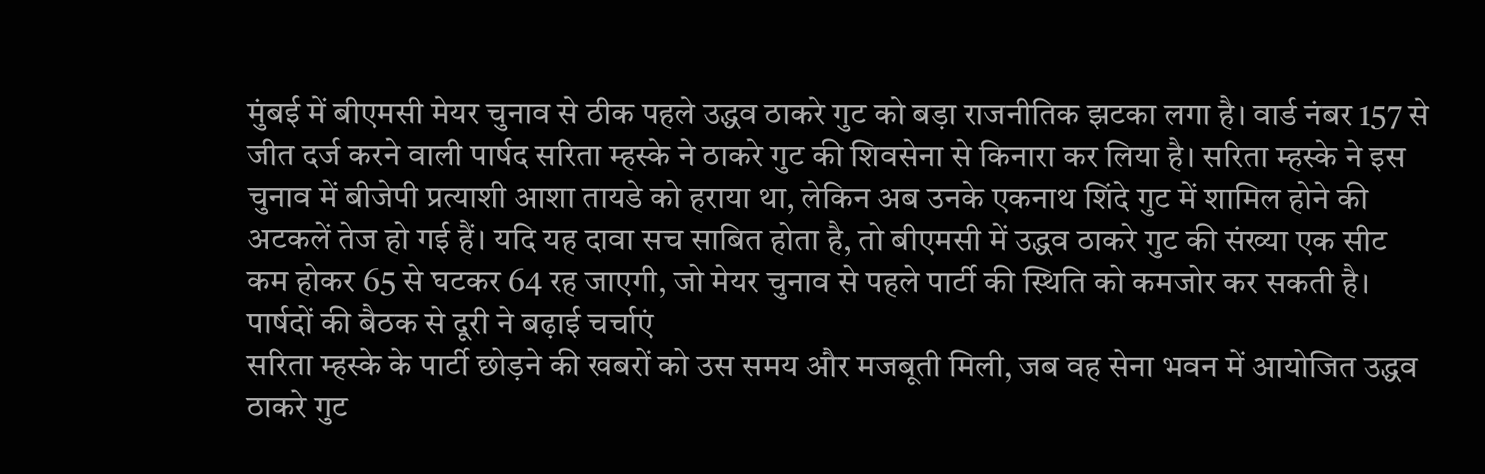मुंबई में बीएमसी मेयर चुनाव से ठीक पहले उद्धव ठाकरे गुट को बड़ा राजनीतिक झटका लगा है। वार्ड नंबर 157 से जीत दर्ज करने वाली पार्षद सरिता म्हस्के ने ठाकरे गुट की शिवसेना से किनारा कर लिया है। सरिता म्हस्के ने इस चुनाव में बीजेपी प्रत्याशी आशा तायडे को हराया था, लेकिन अब उनके एकनाथ शिंदे गुट में शामिल होने की अटकलें तेज हो गई हैं। यदि यह दावा सच साबित होता है, तो बीएमसी में उद्धव ठाकरे गुट की संख्या एक सीट कम होकर 65 से घटकर 64 रह जाएगी, जो मेयर चुनाव से पहले पार्टी की स्थिति को कमजोर कर सकती है।
पार्षदों की बैठक से दूरी ने बढ़ाई चर्चाएं
सरिता म्हस्के के पार्टी छोड़ने की खबरों को उस समय और मजबूती मिली, जब वह सेना भवन में आयोजित उद्धव ठाकरे गुट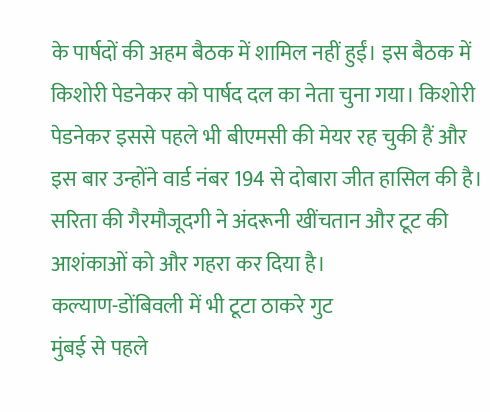के पार्षदों की अहम बैठक में शामिल नहीं हुईं। इस बैठक में किशोरी पेडनेकर को पार्षद दल का नेता चुना गया। किशोरी पेडनेकर इससे पहले भी बीएमसी की मेयर रह चुकी हैं और इस बार उन्होंने वार्ड नंबर 194 से दोबारा जीत हासिल की है। सरिता की गैरमौजूदगी ने अंदरूनी खींचतान और टूट की आशंकाओं को और गहरा कर दिया है।
कल्याण-डोंबिवली में भी टूटा ठाकरे गुट
मुंबई से पहले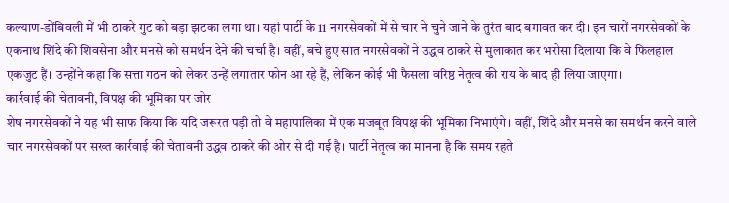कल्याण-डोंबिवली में भी ठाकरे गुट को बड़ा झटका लगा था। यहां पार्टी के 11 नगरसेवकों में से चार ने चुने जाने के तुरंत बाद बगावत कर दी। इन चारों नगरसेवकों के एकनाथ शिंदे की शिवसेना और मनसे को समर्थन देने की चर्चा है। वहीं, बचे हुए सात नगरसेवकों ने उद्धव ठाकरे से मुलाकात कर भरोसा दिलाया कि वे फिलहाल एकजुट हैं। उन्होंने कहा कि सत्ता गठन को लेकर उन्हें लगातार फोन आ रहे हैं, लेकिन कोई भी फैसला वरिष्ठ नेतृत्व की राय के बाद ही लिया जाएगा।
कार्रवाई की चेतावनी, विपक्ष की भूमिका पर जोर
शेष नगरसेवकों ने यह भी साफ किया कि यदि जरूरत पड़ी तो वे महापालिका में एक मजबूत विपक्ष की भूमिका निभाएंगे। वहीं, शिंदे और मनसे का समर्थन करने वाले चार नगरसेवकों पर सख्त कार्रवाई की चेतावनी उद्धव ठाकरे की ओर से दी गई है। पार्टी नेतृत्व का मानना है कि समय रहते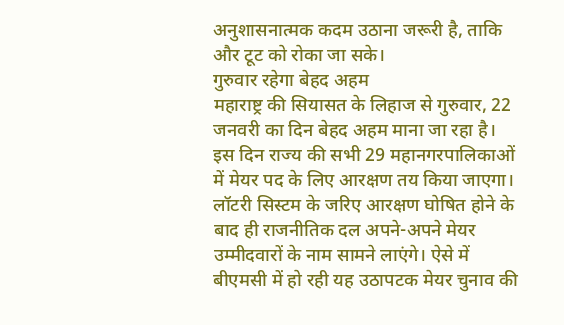अनुशासनात्मक कदम उठाना जरूरी है, ताकि और टूट को रोका जा सके।
गुरुवार रहेगा बेहद अहम
महाराष्ट्र की सियासत के लिहाज से गुरुवार, 22 जनवरी का दिन बेहद अहम माना जा रहा है। इस दिन राज्य की सभी 29 महानगरपालिकाओं में मेयर पद के लिए आरक्षण तय किया जाएगा। लॉटरी सिस्टम के जरिए आरक्षण घोषित होने के बाद ही राजनीतिक दल अपने-अपने मेयर उम्मीदवारों के नाम सामने लाएंगे। ऐसे में बीएमसी में हो रही यह उठापटक मेयर चुनाव की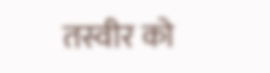तस्वीर को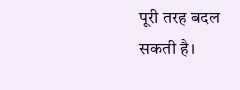पूरी तरह बदल सकती है।